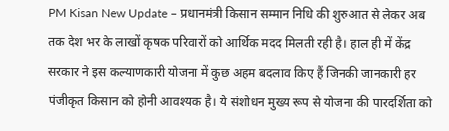PM Kisan New Update – प्रधानमंत्री किसान सम्मान निधि की शुरुआत से लेकर अब तक देश भर के लाखों कृषक परिवारों को आर्थिक मदद मिलती रही है। हाल ही में केंद्र सरकार ने इस कल्याणकारी योजना में कुछ अहम बदलाव किए हैं जिनकी जानकारी हर पंजीकृत किसान को होनी आवश्यक है। ये संशोधन मुख्य रूप से योजना की पारदर्शिता को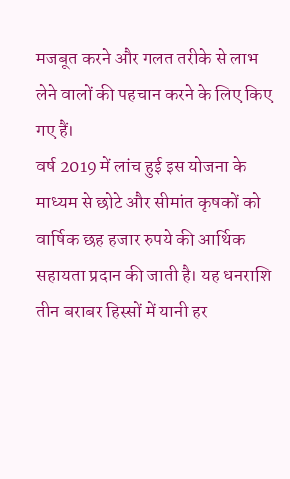मजबूत करने और गलत तरीके से लाभ लेने वालों की पहचान करने के लिए किए गए हैं।
वर्ष 2019 में लांच हुई इस योजना के माध्यम से छोटे और सीमांत कृषकों को वार्षिक छह हजार रुपये की आर्थिक सहायता प्रदान की जाती है। यह धनराशि तीन बराबर हिस्सों में यानी हर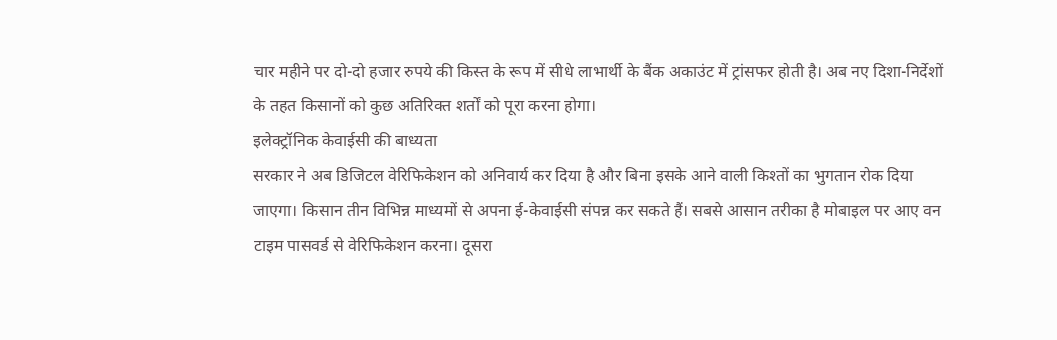चार महीने पर दो-दो हजार रुपये की किस्त के रूप में सीधे लाभार्थी के बैंक अकाउंट में ट्रांसफर होती है। अब नए दिशा-निर्देशों के तहत किसानों को कुछ अतिरिक्त शर्तों को पूरा करना होगा।
इलेक्ट्रॉनिक केवाईसी की बाध्यता
सरकार ने अब डिजिटल वेरिफिकेशन को अनिवार्य कर दिया है और बिना इसके आने वाली किश्तों का भुगतान रोक दिया जाएगा। किसान तीन विभिन्न माध्यमों से अपना ई-केवाईसी संपन्न कर सकते हैं। सबसे आसान तरीका है मोबाइल पर आए वन टाइम पासवर्ड से वेरिफिकेशन करना। दूसरा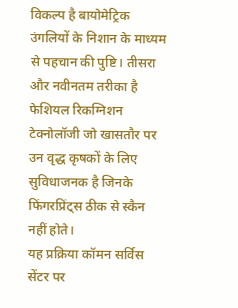विकल्प है बायोमेट्रिक उंगलियों के निशान के माध्यम से पहचान की पुष्टि। तीसरा और नवीनतम तरीका है फेशियल रिकग्निशन टेक्नोलॉजी जो खासतौर पर उन वृद्ध कृषकों के लिए सुविधाजनक है जिनके फिंगरप्रिंट्स ठीक से स्कैन नहीं होते।
यह प्रक्रिया कॉमन सर्विस सेंटर पर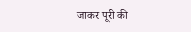जाकर पूरी की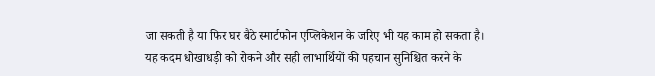जा सकती है या फिर घर बैठे स्मार्टफोन एप्लिकेशन के जरिए भी यह काम हो सकता है। यह कदम धोखाधड़ी को रोकने और सही लाभार्थियों की पहचान सुनिश्चित करने के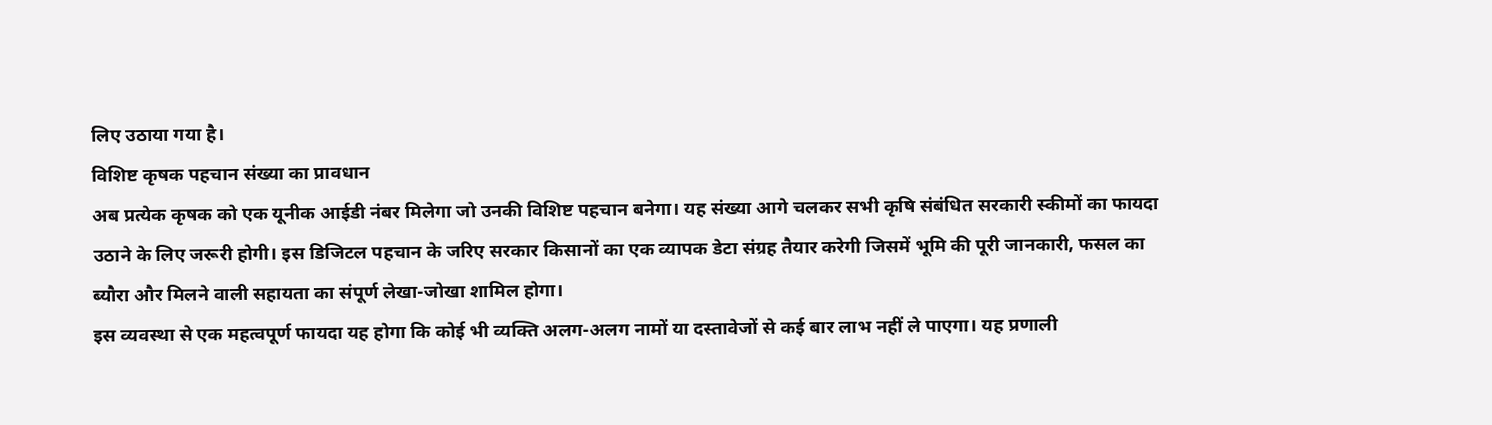लिए उठाया गया है।
विशिष्ट कृषक पहचान संख्या का प्रावधान
अब प्रत्येक कृषक को एक यूनीक आईडी नंबर मिलेगा जो उनकी विशिष्ट पहचान बनेगा। यह संख्या आगे चलकर सभी कृषि संबंधित सरकारी स्कीमों का फायदा उठाने के लिए जरूरी होगी। इस डिजिटल पहचान के जरिए सरकार किसानों का एक व्यापक डेटा संग्रह तैयार करेगी जिसमें भूमि की पूरी जानकारी, फसल का ब्यौरा और मिलने वाली सहायता का संपूर्ण लेखा-जोखा शामिल होगा।
इस व्यवस्था से एक महत्वपूर्ण फायदा यह होगा कि कोई भी व्यक्ति अलग-अलग नामों या दस्तावेजों से कई बार लाभ नहीं ले पाएगा। यह प्रणाली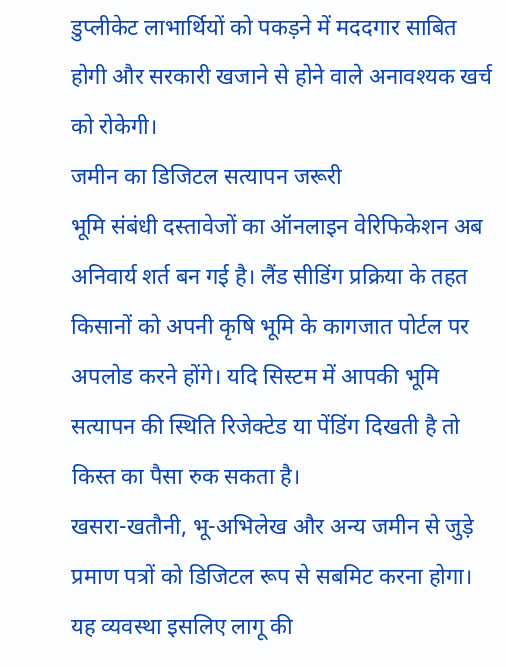डुप्लीकेट लाभार्थियों को पकड़ने में मददगार साबित होगी और सरकारी खजाने से होने वाले अनावश्यक खर्च को रोकेगी।
जमीन का डिजिटल सत्यापन जरूरी
भूमि संबंधी दस्तावेजों का ऑनलाइन वेरिफिकेशन अब अनिवार्य शर्त बन गई है। लैंड सीडिंग प्रक्रिया के तहत किसानों को अपनी कृषि भूमि के कागजात पोर्टल पर अपलोड करने होंगे। यदि सिस्टम में आपकी भूमि सत्यापन की स्थिति रिजेक्टेड या पेंडिंग दिखती है तो किस्त का पैसा रुक सकता है।
खसरा-खतौनी, भू-अभिलेख और अन्य जमीन से जुड़े प्रमाण पत्रों को डिजिटल रूप से सबमिट करना होगा। यह व्यवस्था इसलिए लागू की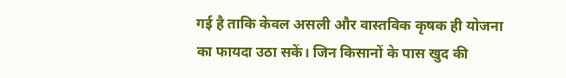गई है ताकि केवल असली और वास्तविक कृषक ही योजना का फायदा उठा सकें। जिन किसानों के पास खुद की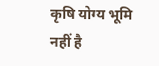कृषि योग्य भूमि नहीं है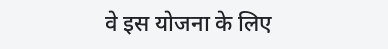वे इस योजना के लिए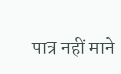पात्र नहीं माने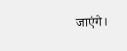जाएंगे।